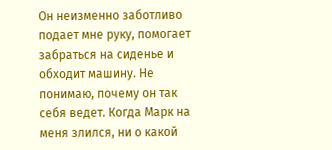Он неизменно заботливо подает мне руку, помогает забраться на сиденье и обходит машину. Не понимаю, почему он так себя ведет. Когда Марк на меня злился, ни о какой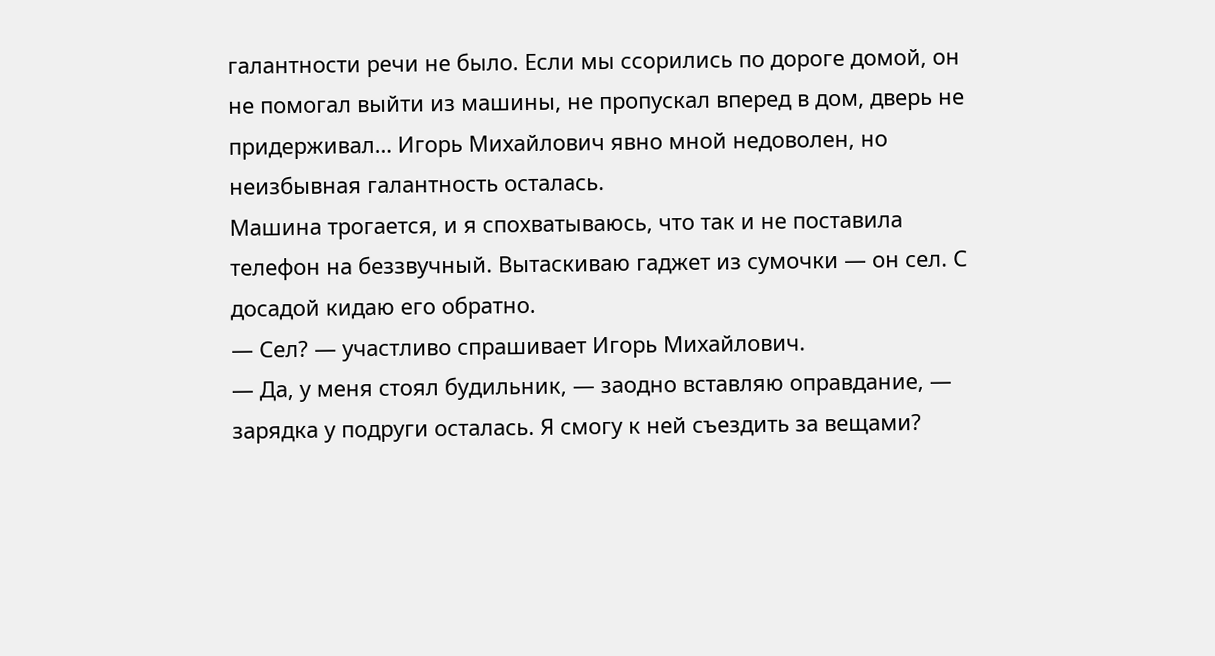галантности речи не было. Если мы ссорились по дороге домой, он не помогал выйти из машины, не пропускал вперед в дом, дверь не придерживал… Игорь Михайлович явно мной недоволен, но неизбывная галантность осталась.
Машина трогается, и я спохватываюсь, что так и не поставила телефон на беззвучный. Вытаскиваю гаджет из сумочки — он сел. С досадой кидаю его обратно.
— Сел? — участливо спрашивает Игорь Михайлович.
— Да, у меня стоял будильник, — заодно вставляю оправдание, — зарядка у подруги осталась. Я смогу к ней съездить за вещами?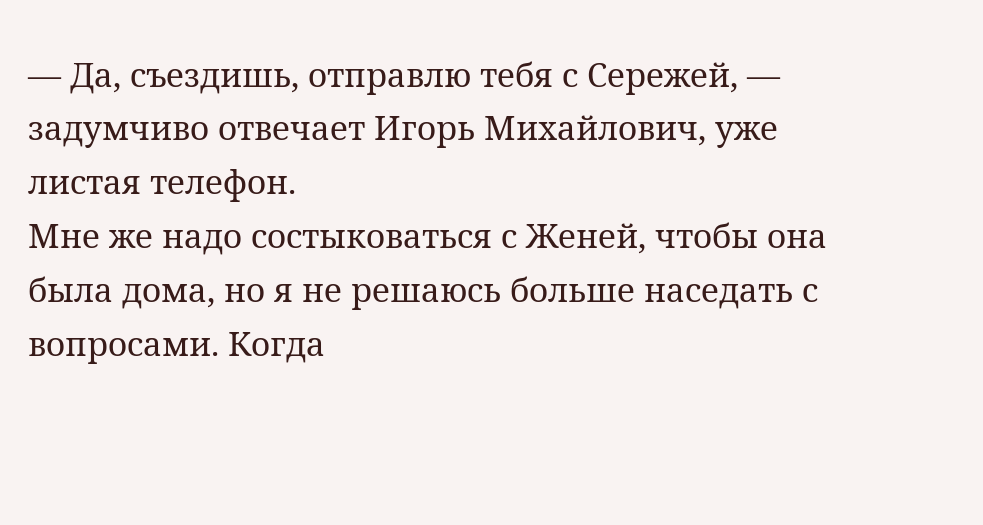— Да, съездишь, отправлю тебя с Сережей, — задумчиво отвечает Игорь Михайлович, уже листая телефон.
Мне же надо состыковаться с Женей, чтобы она была дома, но я не решаюсь больше наседать с вопросами. Когда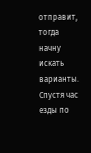отправит, тогда начну искать варианты.
Спустя час езды по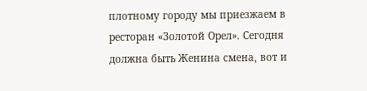плотному городу мы приезжаем в ресторан «Золотой Орел». Сегодня должна быть Женина смена, вот и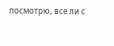посмотрю, все ли с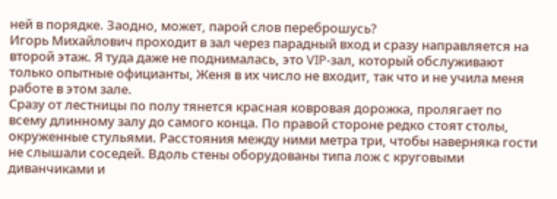ней в порядке. Заодно, может, парой слов переброшусь?
Игорь Михайлович проходит в зал через парадный вход и сразу направляется на второй этаж. Я туда даже не поднималась, это VIP-зал, который обслуживают только опытные официанты, Женя в их число не входит, так что и не учила меня работе в этом зале.
Сразу от лестницы по полу тянется красная ковровая дорожка, пролягает по всему длинному залу до самого конца. По правой стороне редко стоят столы, окруженные стульями. Расстояния между ними метра три, чтобы наверняка гости не слышали соседей. Вдоль стены оборудованы типа лож с круговыми диванчиками и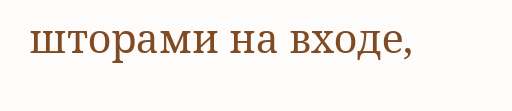шторами на входе,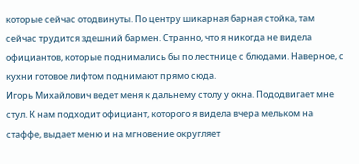которые сейчас отодвинуты. По центру шикарная барная стойка, там сейчас трудится здешний бармен. Странно, что я никогда не видела официантов, которые поднимались бы по лестнице с блюдами. Наверное, с кухни готовое лифтом поднимают прямо сюда.
Игорь Михайлович ведет меня к дальнему столу у окна. Пододвигает мне стул. К нам подходит официант, которого я видела вчера мельком на стаффе, выдает меню и на мгновение округляет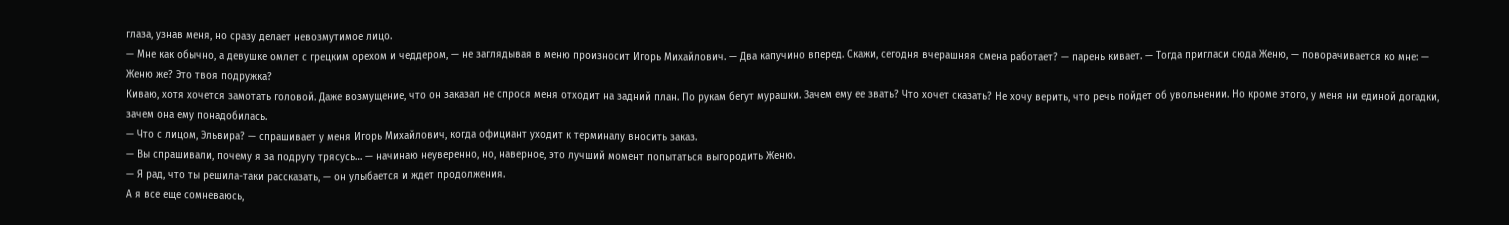глаза, узнав меня, но сразу делает невозмутимое лицо.
— Мне как обычно, а девушке омлет с грецким орехом и чеддером, — не заглядывая в меню произносит Игорь Михайлович. — Два капучино вперед. Скажи, сегодня вчерашняя смена работает? — парень кивает. — Тогда пригласи сюда Женю, — поворачивается ко мне: — Женю же? Это твоя подружка?
Киваю, хотя хочется замотать головой. Даже возмущение, что он заказал не спрося меня отходит на задний план. По рукам бегут мурашки. Зачем ему ее звать? Что хочет сказать? Не хочу верить, что речь пойдет об увольнении. Но кроме этого, у меня ни единой догадки, зачем она ему понадобилась.
— Что с лицом, Эльвира? — спрашивает у меня Игорь Михайлович, когда официант уходит к терминалу вносить заказ.
— Вы спрашивали, почему я за подругу трясусь… — начинаю неуверенно, но, наверное, это лучший момент попытаться выгородить Женю.
— Я рад, что ты решила-таки рассказать, — он улыбается и ждет продолжения.
А я все еще сомневаюсь,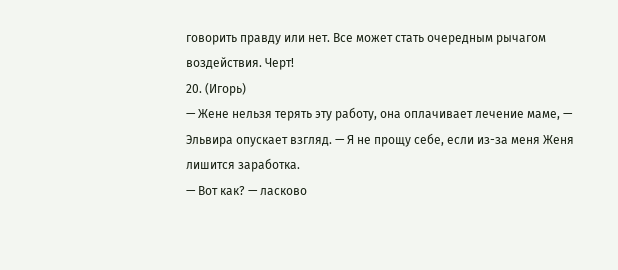говорить правду или нет. Все может стать очередным рычагом воздействия. Черт!
20. (Игорь)
— Жене нельзя терять эту работу, она оплачивает лечение маме, — Эльвира опускает взгляд. — Я не прощу себе, если из-за меня Женя лишится заработка.
— Вот как? — ласково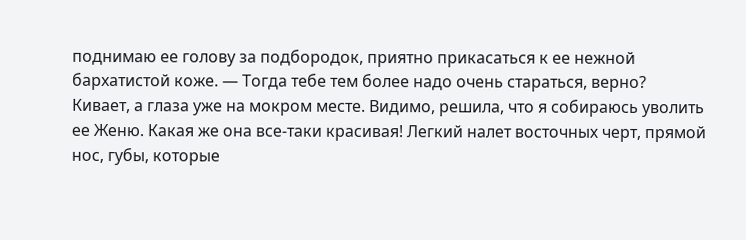поднимаю ее голову за подбородок, приятно прикасаться к ее нежной бархатистой коже. — Тогда тебе тем более надо очень стараться, верно?
Кивает, а глаза уже на мокром месте. Видимо, решила, что я собираюсь уволить ее Женю. Какая же она все-таки красивая! Легкий налет восточных черт, прямой нос, губы, которые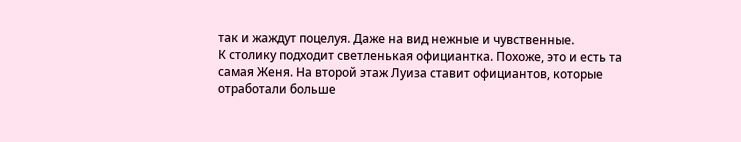так и жаждут поцелуя. Даже на вид нежные и чувственные.
К столику подходит светленькая официантка. Похоже, это и есть та самая Женя. На второй этаж Луиза ставит официантов, которые отработали больше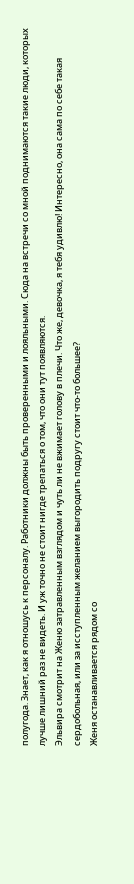полугода. Знает, как я отношусь к персоналу. Работники должны быть проверенными и лояльными. Сюда на встречи со мной поднимаются такие люди, которых лучше лишний раз не видеть. И уж точно не стоит нигде трепаться о том, что они тут появляются.
Эльвира смотрит на Женю затравленным взглядом и чуть ли не вжимает голову в плечи. Что же, девочка, я тебя удивлю! Интересно, она сама по себе такая сердобольная, или за исступленным желанием выгородить подругу стоит что-то большее?
Женя останавливается рядом со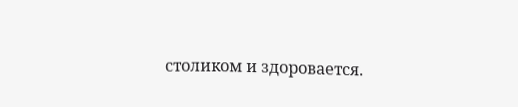столиком и здоровается.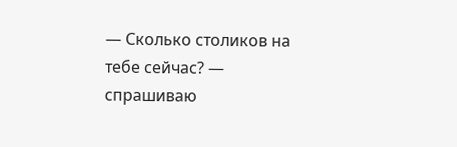— Сколько столиков на тебе сейчас? — спрашиваю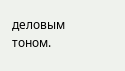деловым тоном.